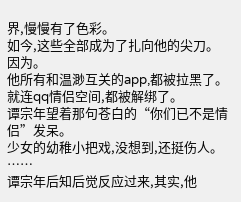界,慢慢有了色彩。
如今,这些全部成为了扎向他的尖刀。
因为。
他所有和温渺互关的app,都被拉黑了。
就连qq情侣空间,都被解绑了。
谭宗年望着那句苍白的“你们已不是情侣”发呆。
少女的幼稚小把戏,没想到,还挺伤人。
……
谭宗年后知后觉反应过来,其实,他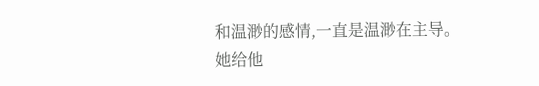和温渺的感情,一直是温渺在主导。
她给他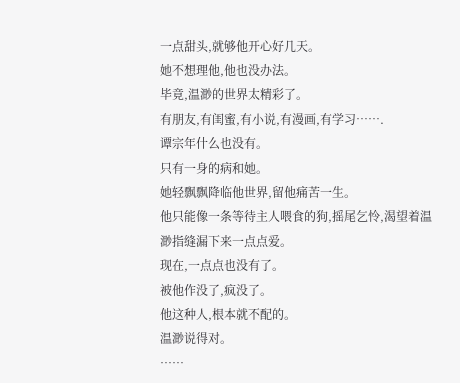一点甜头,就够他开心好几天。
她不想理他,他也没办法。
毕竟,温渺的世界太精彩了。
有朋友,有闺蜜,有小说,有漫画,有学习…….
谭宗年什么也没有。
只有一身的病和她。
她轻飘飘降临他世界,留他痛苦一生。
他只能像一条等待主人喂食的狗,摇尾乞怜,渴望着温渺指缝漏下来一点点爱。
现在,一点点也没有了。
被他作没了,疯没了。
他这种人,根本就不配的。
温渺说得对。
……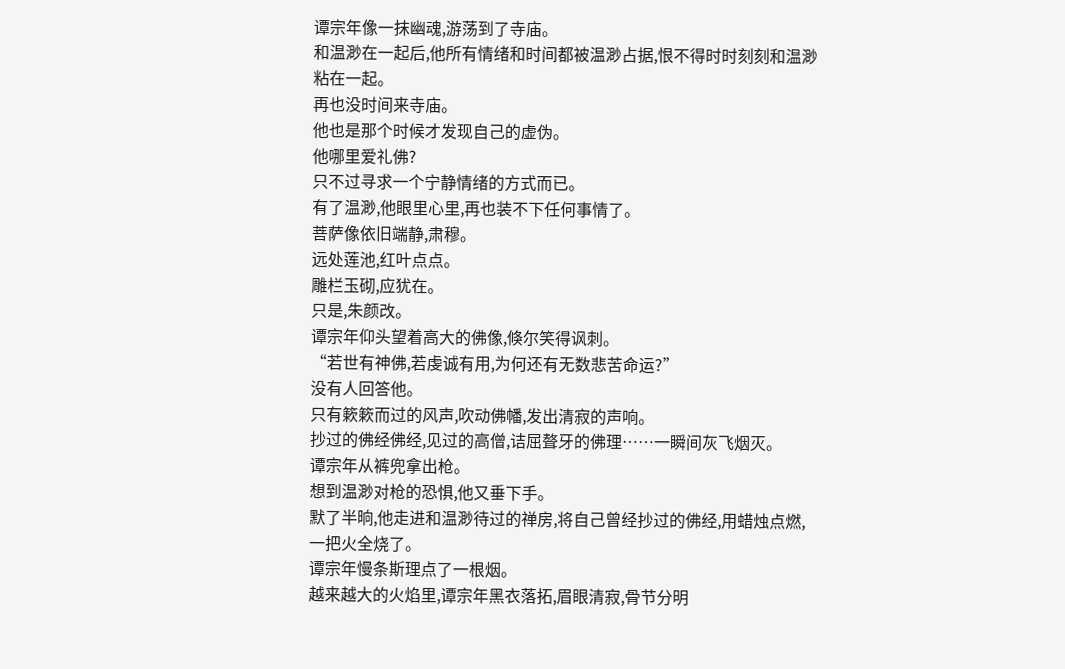谭宗年像一抹幽魂,游荡到了寺庙。
和温渺在一起后,他所有情绪和时间都被温渺占据,恨不得时时刻刻和温渺粘在一起。
再也没时间来寺庙。
他也是那个时候才发现自己的虚伪。
他哪里爱礼佛?
只不过寻求一个宁静情绪的方式而已。
有了温渺,他眼里心里,再也装不下任何事情了。
菩萨像依旧端静,肃穆。
远处莲池,红叶点点。
雕栏玉砌,应犹在。
只是,朱颜改。
谭宗年仰头望着高大的佛像,倏尔笑得讽刺。
“若世有神佛,若虔诚有用,为何还有无数悲苦命运?”
没有人回答他。
只有簌簌而过的风声,吹动佛幡,发出清寂的声响。
抄过的佛经佛经,见过的高僧,诘屈聱牙的佛理……一瞬间灰飞烟灭。
谭宗年从裤兜拿出枪。
想到温渺对枪的恐惧,他又垂下手。
默了半晌,他走进和温渺待过的禅房,将自己曾经抄过的佛经,用蜡烛点燃,一把火全烧了。
谭宗年慢条斯理点了一根烟。
越来越大的火焰里,谭宗年黑衣落拓,眉眼清寂,骨节分明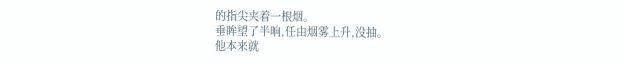的指尖夹着一根烟。
垂眸望了半晌,任由烟雾上升,没抽。
他本来就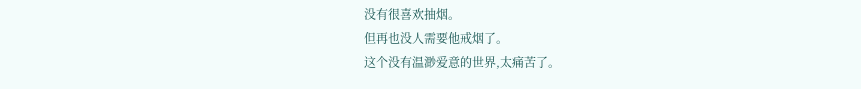没有很喜欢抽烟。
但再也没人需要他戒烟了。
这个没有温渺爱意的世界,太痛苦了。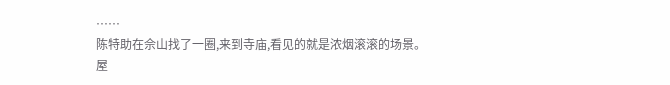……
陈特助在佘山找了一圈,来到寺庙,看见的就是浓烟滚滚的场景。
屋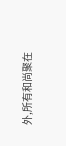外,所有和尚聚在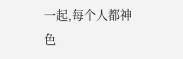一起,每个人都神色